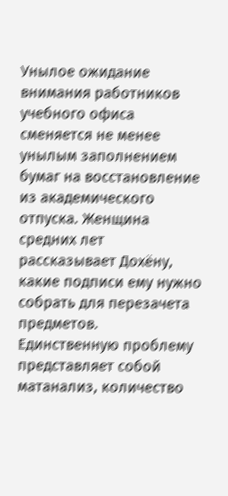Унылое ожидание внимания работников учебного офиса сменяется не менее унылым заполнением бумаг на восстановление из академического отпуска. Женщина средних лет рассказывает Дохёну, какие подписи ему нужно собрать для перезачета предметов. Единственную проблему представляет собой матанализ, количество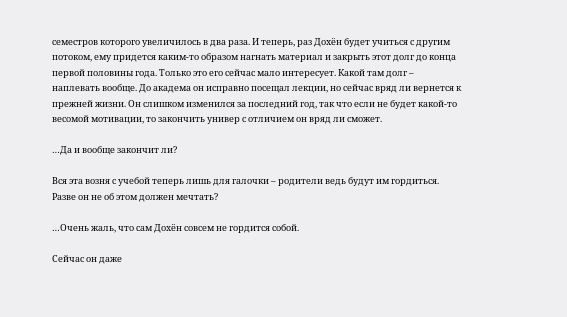семестров которого увеличилось в два раза. И теперь, раз Дохён будет учиться с другим потоком, ему придется каким-то образом нагнать материал и закрыть этот долг до конца первой половины года. Только это его сейчас мало интересует. Какой там долг – наплевать вообще. До академа он исправно посещал лекции, но сейчас вряд ли вернется к прежней жизни. Он слишком изменился за последний год, так что если не будет какой-то весомой мотивации, то закончить универ с отличием он вряд ли сможет.

…Да и вообще закончит ли?

Вся эта возня с учебой теперь лишь для галочки – родители ведь будут им гордиться. Разве он не об этом должен мечтать?

…Очень жаль, что сам Дохён совсем не гордится собой.

Сейчас он даже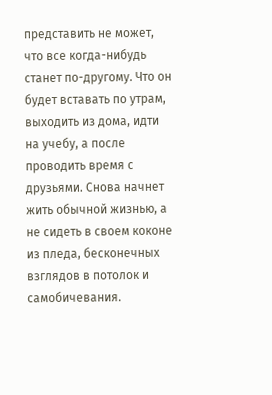представить не может, что все когда-нибудь станет по-другому. Что он будет вставать по утрам, выходить из дома, идти на учебу, а после проводить время с друзьями. Снова начнет жить обычной жизнью, а не сидеть в своем коконе из пледа, бесконечных взглядов в потолок и самобичевания.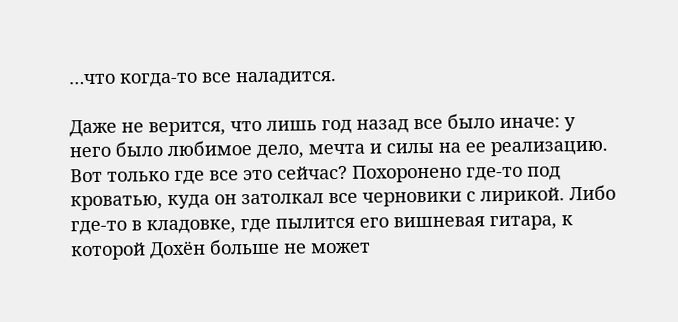…что когда-то все наладится.

Даже не верится, что лишь год назад все было иначе: у него было любимое дело, мечта и силы на ее реализацию. Вот только где все это сейчас? Похоронено где-то под кроватью, куда он затолкал все черновики с лирикой. Либо где-то в кладовке, где пылится его вишневая гитара, к которой Дохён больше не может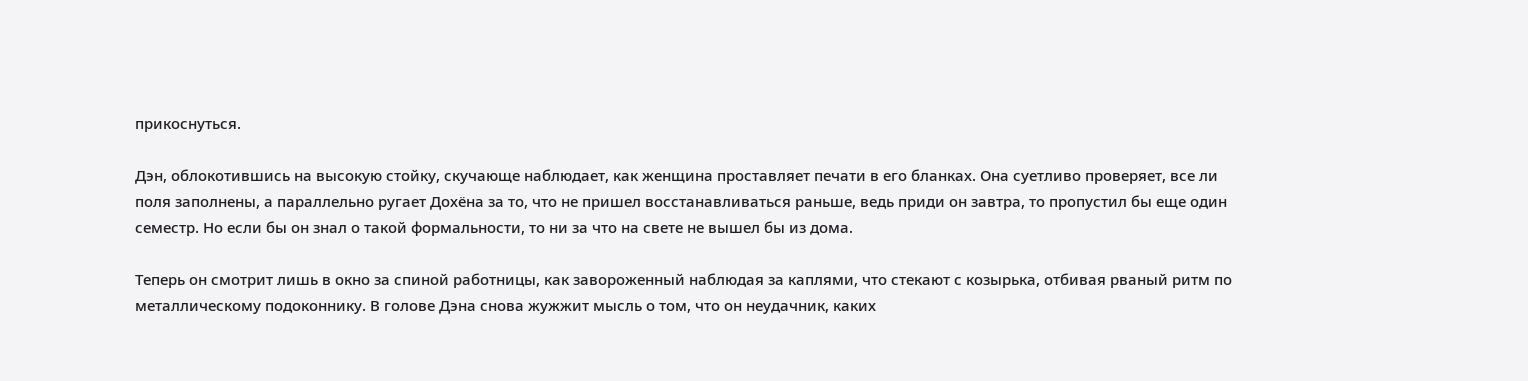прикоснуться.

Дэн, облокотившись на высокую стойку, скучающе наблюдает, как женщина проставляет печати в его бланках. Она суетливо проверяет, все ли поля заполнены, а параллельно ругает Дохёна за то, что не пришел восстанавливаться раньше, ведь приди он завтра, то пропустил бы еще один семестр. Но если бы он знал о такой формальности, то ни за что на свете не вышел бы из дома.

Теперь он смотрит лишь в окно за спиной работницы, как завороженный наблюдая за каплями, что стекают с козырька, отбивая рваный ритм по металлическому подоконнику. В голове Дэна снова жужжит мысль о том, что он неудачник, каких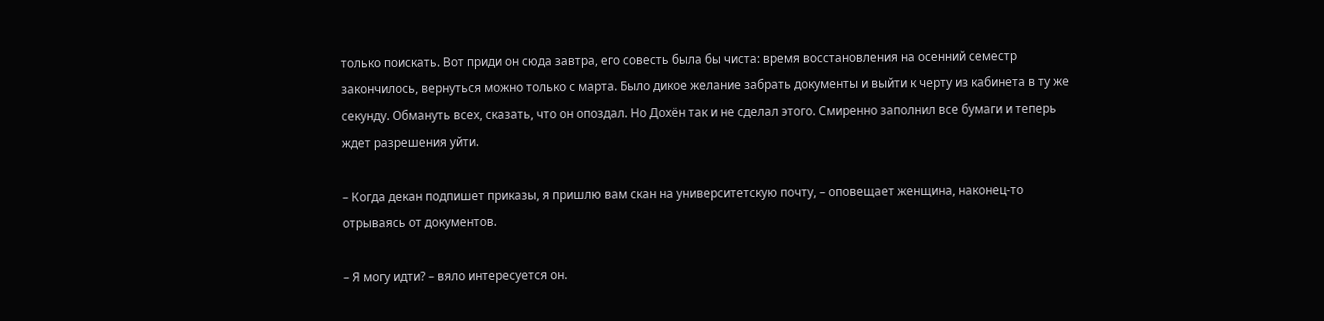только поискать. Вот приди он сюда завтра, его совесть была бы чиста: время восстановления на осенний семестр закончилось, вернуться можно только с марта. Было дикое желание забрать документы и выйти к черту из кабинета в ту же секунду. Обмануть всех, сказать, что он опоздал. Но Дохён так и не сделал этого. Смиренно заполнил все бумаги и теперь ждет разрешения уйти.

– Когда декан подпишет приказы, я пришлю вам скан на университетскую почту, – оповещает женщина, наконец-то отрываясь от документов.

– Я могу идти? – вяло интересуется он.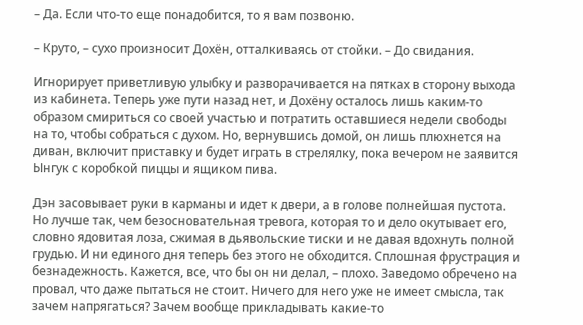– Да. Если что-то еще понадобится, то я вам позвоню.

– Круто, – сухо произносит Дохён, отталкиваясь от стойки. – До свидания.

Игнорирует приветливую улыбку и разворачивается на пятках в сторону выхода из кабинета. Теперь уже пути назад нет, и Дохёну осталось лишь каким-то образом смириться со своей участью и потратить оставшиеся недели свободы на то, чтобы собраться с духом. Но, вернувшись домой, он лишь плюхнется на диван, включит приставку и будет играть в стрелялку, пока вечером не заявится Ынгук с коробкой пиццы и ящиком пива.

Дэн засовывает руки в карманы и идет к двери, а в голове полнейшая пустота. Но лучше так, чем безосновательная тревога, которая то и дело окутывает его, словно ядовитая лоза, сжимая в дьявольские тиски и не давая вдохнуть полной грудью. И ни единого дня теперь без этого не обходится. Сплошная фрустрация и безнадежность. Кажется, все, что бы он ни делал, – плохо. Заведомо обречено на провал, что даже пытаться не стоит. Ничего для него уже не имеет смысла, так зачем напрягаться? Зачем вообще прикладывать какие-то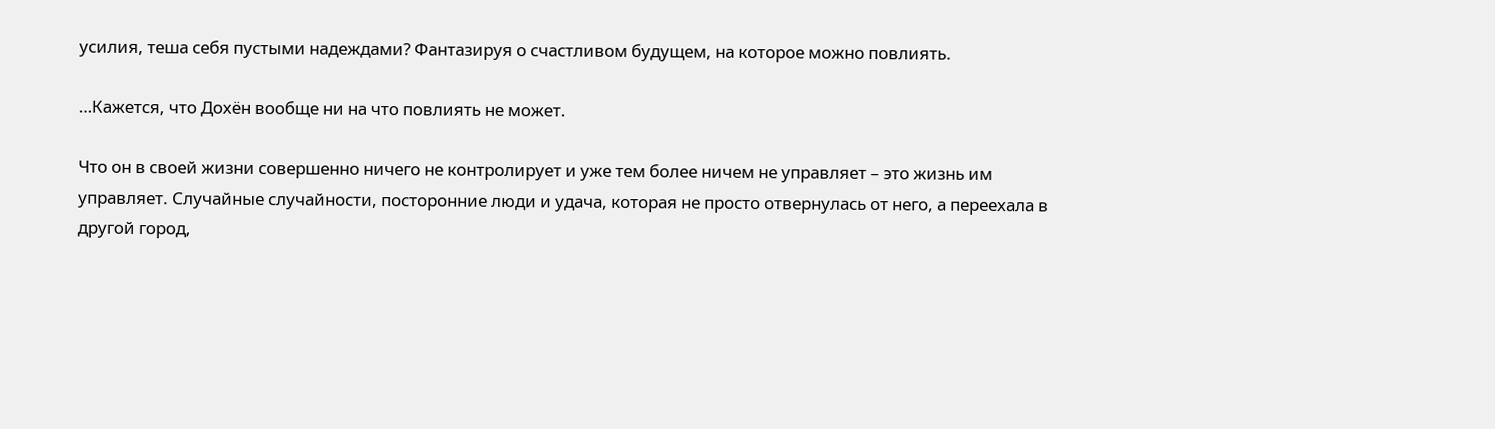усилия, теша себя пустыми надеждами? Фантазируя о счастливом будущем, на которое можно повлиять.

…Кажется, что Дохён вообще ни на что повлиять не может.

Что он в своей жизни совершенно ничего не контролирует и уже тем более ничем не управляет – это жизнь им управляет. Случайные случайности, посторонние люди и удача, которая не просто отвернулась от него, а переехала в другой город,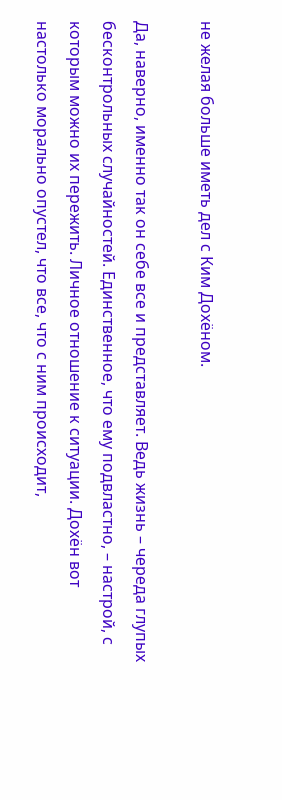не желая больше иметь дел с Ким Дохёном.

Да, наверно, именно так он себе все и представляет. Ведь жизнь – череда глупых бесконтрольных случайностей. Единственное, что ему подвластно, – настрой, с которым можно их пережить. Личное отношение к ситуации. Дохён вот настолько морально опустел, что все, что с ним происходит,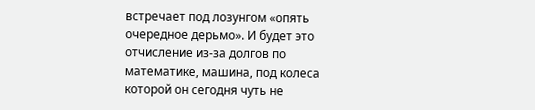встречает под лозунгом «опять очередное дерьмо». И будет это отчисление из-за долгов по математике, машина, под колеса которой он сегодня чуть не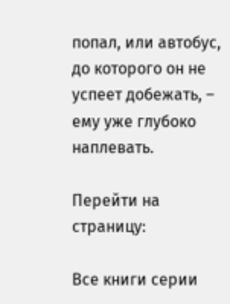попал, или автобус, до которого он не успеет добежать, – ему уже глубоко наплевать.

Перейти на страницу:

Все книги серии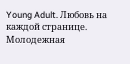Young Adult. Любовь на каждой странице. Молодежная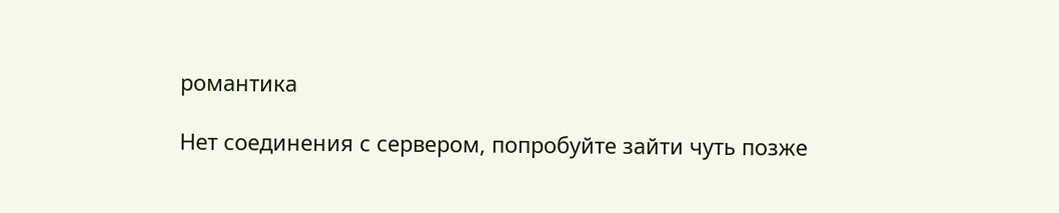романтика

Нет соединения с сервером, попробуйте зайти чуть позже